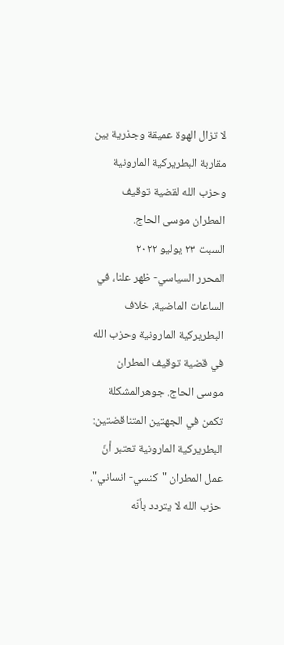لا تزال الهوة عميقة وجذرية بين مقاربة البطريركية المارونية وحزب الله لقضية توقيف المطران موسى الحاج.
السبت ٢٣ يوليو ٢٠٢٢
المحرر السياسي- ظهر علنا، في الساعات الماضية، خلاف البطريركية المارونية وحزب الله في قضية توقيف المطران موسى الحاج. جوهرالمشكلة تكمن في الجهتين المتناقضتين: البطريركية المارونية تعتبر أنّ عمل المطران "كنسي- انساني". حزب الله لا يتردد بأنّه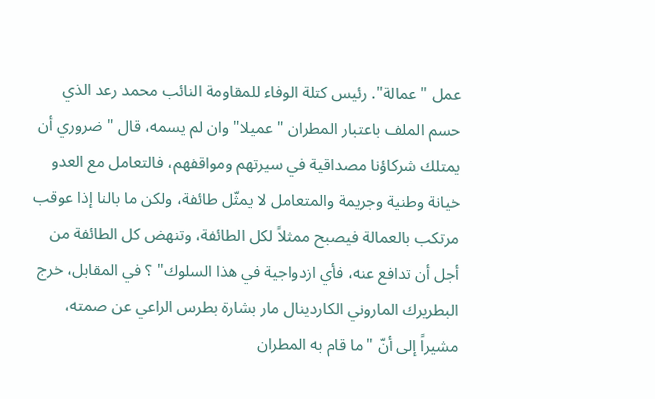عمل "عمالة". رئيس كتلة الوفاء للمقاومة النائب محمد رعد الذي حسم الملف باعتبار المطران "عميلا" وان لم يسمه، قال "ضروري أن يمتلك شركاؤنا مصداقية في سيرتهم ومواقفهم، فالتعامل مع العدو خيانة وطنية وجريمة والمتعامل لا يمثّل طائفة، ولكن ما بالنا إذا عوقب مرتكب بالعمالة فيصبح ممثلاً لكل الطائفة، وتنهض كل الطائفة من أجل أن تدافع عنه، فأي ازدواجية في هذا السلوك" ؟ في المقابل، خرج البطريرك الماروني الكاردينال مار بشارة بطرس الراعي عن صمته، مشيراً إلى أنّ "ما قام به المطران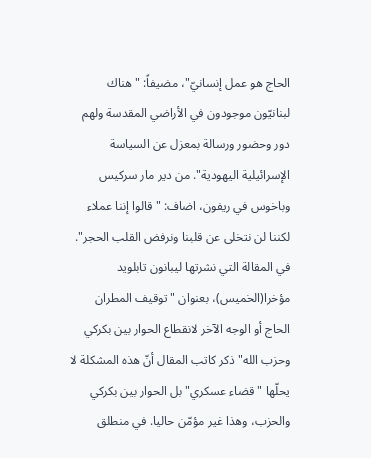الحاج هو عمل إنسانيّ"، مضيفاً: "هناك لبنانيّون موجودون في الأراضي المقدسة ولهم دور وحضور ورسالة بمعزل عن السياسة الإسرائيلية اليهودية". من دير مار سركيس وباخوس في ريفون، اضاف: "قالوا إننا عملاء لكننا لن نتخلى عن قلبنا ونرفض القلب الحجر". في المقالة التي نشرتها ليبانون تابلويد مؤخرا(الخميس)، بعنوان "توقيف المطران الحاج أو الوجه الآخر لانقطاع الحوار بين بكركي وحزب الله" ذكر كاتب المقال أنّ هذه المشكلة لا يحلّها "قضاء عسكري" بل الحوار بين بكركي والحزب، وهذا غير مؤمّن حاليا. في منطلق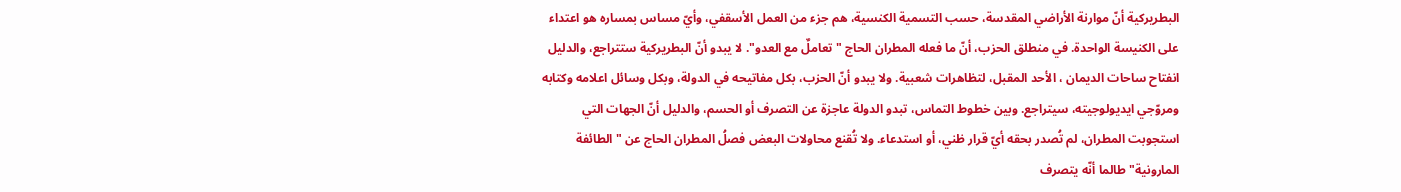البطريركية أنّ موارنة الأراضي المقدسة، حسب التسمية الكنسية، هم جزء من العمل الأسقفي، وأيّ مساس بمساره هو اعتداء على الكنيسة الواحدة. في منطلق الحزب، أنّ ما فعله المطران الحاج " تعاملٌ مع العدو". لا يبدو أنّ البطريركية ستتراجع، والدليل انفتاح ساحات الديمان ، الأحد المقبل، لتظاهرات شعبية. ولا يبدو أنّ الحزب، بكل مفاتيحه في الدولة، وبكل وسائل اعلامه وكتابه ومروّجي ايديولوجيته، سيتراجع. وبين خطوط التماس، تبدو الدولة عاجزة عن التصرف أو الحسم، والدليل أنّ الجهات التي استجوبت المطران، لم تُصدر بحقه أيّ قرار ظني، أو استدعاء. ولا تُقنع محاولات البعض فصلُ المطران الحاج عن "الطائفة المارونية" طالما أنّه يتصرف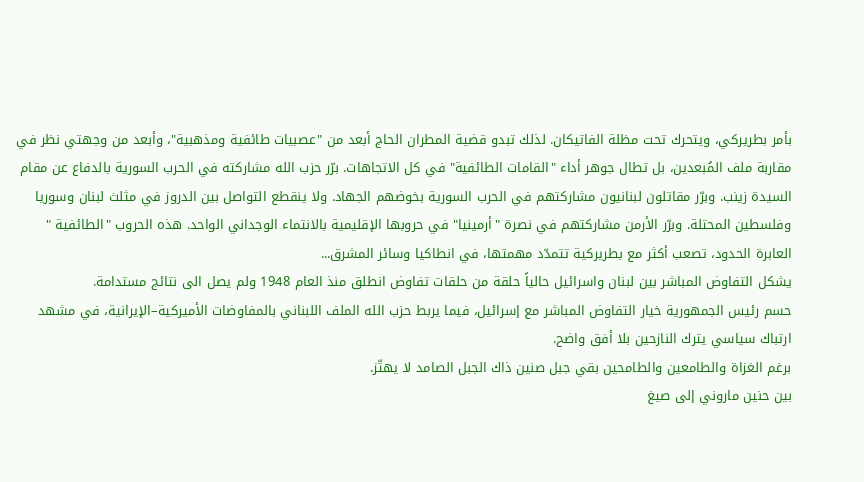بأمر بطريركي، ويتحرك تحت مظلة الفاتيكان. لذلك تبدو قضية المطران الحاج أبعد من "عصبيات طائفية ومذهبية"، وأبعد من وجهتي نظر في مقاربة ملف المُبعدين، بل تطال جوهر أداء "القامات الطائفية" في كل الاتجاهات. برّر حزب الله مشاركته في الحرب السورية بالدفاع عن مقام السيدة زينب. وبرّر مقاتلون لبنانيون مشاركتهم في الحرب السورية بخوضهم الجهاد. ولا ينقطع التواصل بين الدروز في مثلث لبنان وسوريا وفلسطين المحتلة. وبرّر الأرمن مشاركتهم في نصرة "أرمينيا" في حروبها الإقليمية بالانتماء الوجداني الواحد. هذه الحروب "الطائفية " العابرة الحدود، تصعب أكثر مع بطريركية تتمدّد مهمتها، في انطاكيا وسائر المشرق...
يشكل التفاوض المباشر بين لبنان واسرائيل حالياً حلقة من حلقات تفاوض انطلق منذ العام 1948 ولم يصل الى نتائج مستدامة.
حسم رئيس الجمهورية خيار التفاوض المباشر مع إسرائيل، فيما يربط حزب الله الملف اللبناني بالمفاوضات الأميركية–الإيرانية، في مشهد ارتباك سياسي يترك النازحين بلا أفق واضح.
برغم الغزاة والطامعين والطامحين بقي جبل صنين ذاك الجبل الصامد لا يهتّز.
بين حنين ماروني إلى صيغ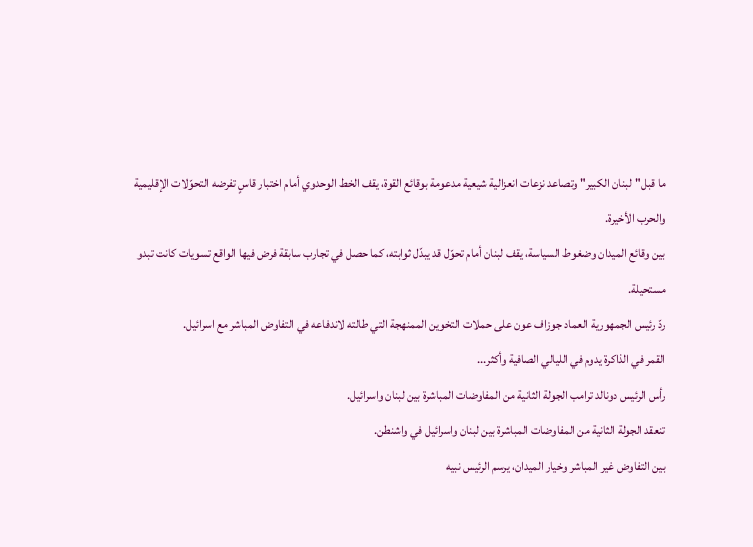ما قبل"لبنان الكبير" وتصاعد نزعات انعزالية شيعية مدعومة بوقائع القوة، يقف الخط الوحدوي أمام اختبار قاسٍ تفرضه التحوّلات الإقليمية والحرب الأخيرة.
بين وقائع الميدان وضغوط السياسة، يقف لبنان أمام تحوّل قد يبدّل ثوابته، كما حصل في تجارب سابقة فرض فيها الواقع تسويات كانت تبدو مستحيلة.
ردّ رئيس الجمهورية العماد جوزاف عون على حملات التخوين الممنهجة التي طالته لاندفاعه في التفاوض المباشر مع اسرائيل.
القمر في الذاكرة يدوم في الليالي الصافية وأكثر...
رأس الرئيس دونالد ترامب الجولة الثانية من المفاوضات المباشرة بين لبنان واسرائيل.
تنعقد الجولة الثانية من المفاوضات المباشرة بين لبنان واسرائيل في واشنطن.
بين التفاوض غير المباشر وخيار الميدان، يرسم الرئيس نبيه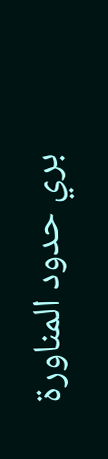بري حدود المناورة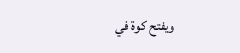ويفتح كوة في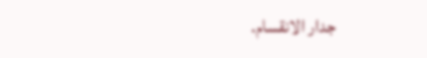جدار الانقسام.